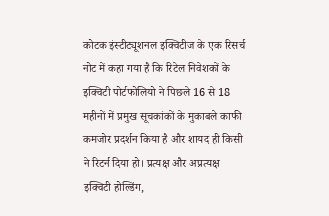कोटक इंस्टीट्यूशनल इक्विटीज के एक रिसर्च नोट में कहा गया है कि रिटेल निवेशकों के इक्विटी पोर्टफोलियो ने पिछले 16 से 18 महीनों में प्रमुख सूचकांकों के मुकाबले काफी कमजोर प्रदर्शन किया है और शायद ही किसी ने रिटर्न दिया हो। प्रत्यक्ष और अप्रत्यक्ष इक्विटी होल्डिंग,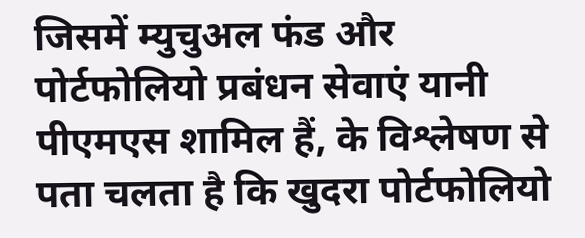जिसमें म्युचुअल फंड और पोर्टफोलियो प्रबंधन सेवाएं यानी पीएमएस शामिल हैं, के विश्लेषण से पता चलता है कि खुदरा पोर्टफोलियो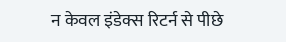न केवल इंडेक्स रिटर्न से पीछे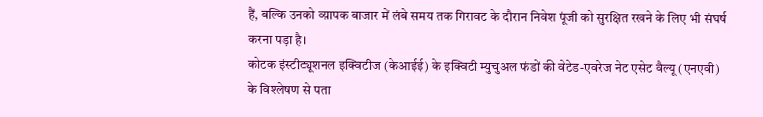हैं, बल्कि उनको व्य़ापक बाजार में लंबे समय तक गिरावट के दौरान निवेश पूंजी को सुरक्षित रखने के लिए भी संघर्ष करना पड़ा है।
कोटक इंस्टीट्यूशनल इक्विटीज (केआईई) के इक्विटी म्युचुअल फंडों की वेटेड-एवरेज नेट एसेट वैल्यू (एनएवी) के विश्लेषण से पता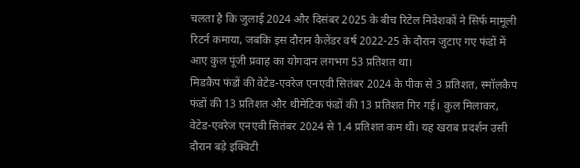चलता है कि जुलाई 2024 और दिसंबर 2025 के बीच रिटेल निवेशकों ने सिर्फ मामूली रिटर्न कमाया, जबकि इस दौरान कैलेंडर वर्ष 2022-25 के दौरान जुटाए गए फंडों में आए कुल पूंजी प्रवाह का योगदान लगभग 53 प्रतिशत था।
मिडकैप फंडों की वेटेड-एवरेज एनएवी सितंबर 2024 के पीक से 3 प्रतिशत, स्मॉलकैप फंडों की 13 प्रतिशत और थीमेटिक फंडों की 13 प्रतिशत गिर गई। कुल मिलाकर, वेटेड-एवरेज एनएवी सितंबर 2024 से 1.4 प्रतिशत कम थी। यह खराब प्रदर्शन उसी दौरान बड़े इक्विटी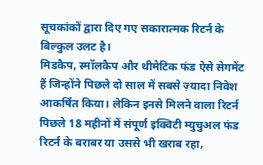सूचकांकों द्वारा दिए गए सकारात्मक रिटर्न के बिल्कुल उलट है।
मिडकैप, स्मॉलकैप और थीमेटिक फंड ऐसे सेगमेंट हैं जिन्होंने पिछले दो साल में सबसे ज़्यादा निवेश आकर्षित किया। लेकिन इनसे मिलने वाला रिटर्न पिछले 18 महीनों में संपूर्ण इक्विटी म्युचुअल फंड रिटर्न के बराबर या उससे भी खराब रहा,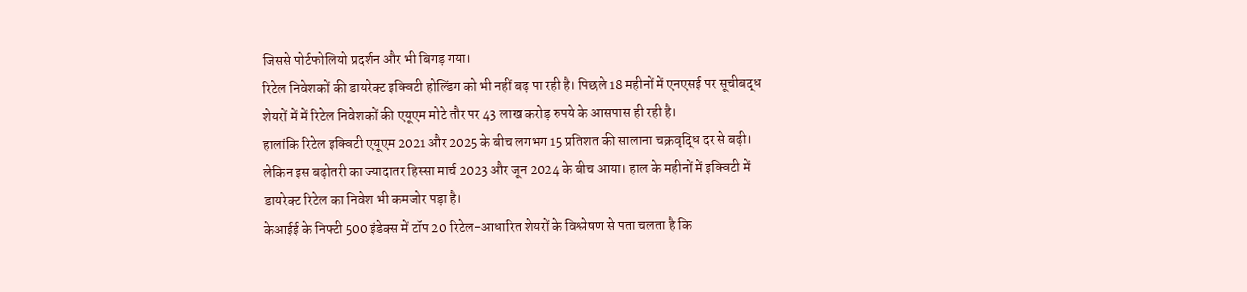जिससे पोर्टफोलियो प्रदर्शन और भी बिगड़ गया।
रिटेल निवेशकों की डायरेक्ट इक्विटी होल्डिंग को भी नहीं बढ़ पा रही है। पिछले 18 महीनों में एनएसई पर सूचीबद्ध शेयरों में में रिटेल निवेशकों की एयूएम मोटे तौर पर 43 लाख करोड़ रुपये के आसपास ही रही है।
हालांकि रिटेल इक्विटी एयूएम 2021 और 2025 के बीच लगभग 15 प्रतिशत की सालाना चक्रवृद्धि दर से बढ़ी। लेकिन इस बढ़ोतरी का ज्यादातर हिस्सा मार्च 2023 और जून 2024 के बीच आया। हाल के महीनों में इक्विटी में डायरेक्ट रिटेल का निवेश भी कमजोर पड़ा है।
केआईई के निफ्टी 500 इंडेक्स में टॉप 20 रिटेल-आधारित शेयरों के विश्लेषण से पता चलता है कि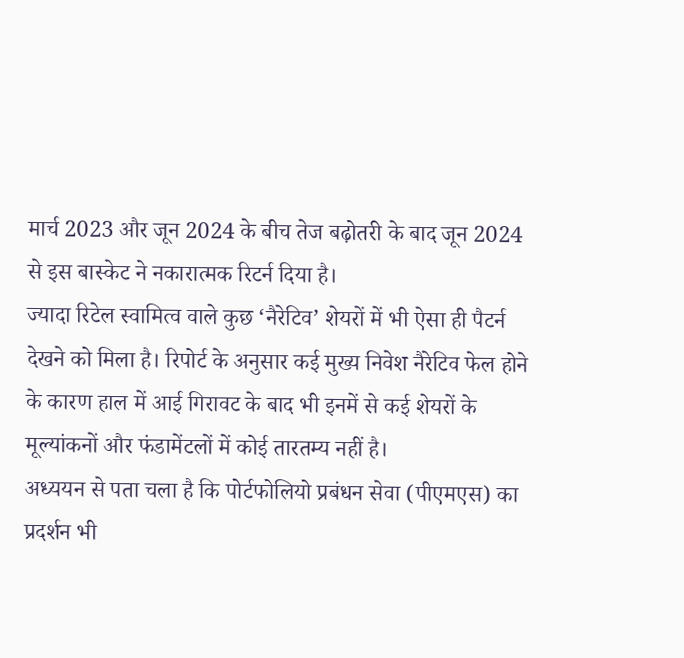मार्च 2023 और जून 2024 के बीच तेज बढ़ोतरी के बाद जून 2024 से इस बास्केट ने नकारात्मक रिटर्न दिया है।
ज्यादा रिटेल स्वामित्व वाले कुछ ‘नैरेटिव’ शेयरों में भी ऐसा ही पैटर्न देखने को मिला है। रिपोर्ट के अनुसार कई मुख्य निवेश नैरेटिव फेल होने के कारण हाल में आई गिरावट के बाद भी इनमें से कई शेयरों के मूल्यांकनों और फंडामेंटलों में कोई तारतम्य नहीं है।
अध्ययन से पता चला है कि पोर्टफोलियो प्रबंधन सेवा (पीएमएस) का प्रदर्शन भी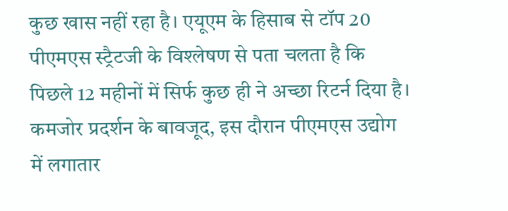कुछ खास नहीं रहा है। एयूएम के हिसाब से टॉप 20 पीएमएस स्ट्रैटजी के विश्लेषण से पता चलता है कि पिछले 12 महीनों में सिर्फ कुछ ही ने अच्छा रिटर्न दिया है।
कमजोर प्रदर्शन के बावजूद, इस दौरान पीएमएस उद्योग में लगातार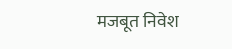मजबूत निवेश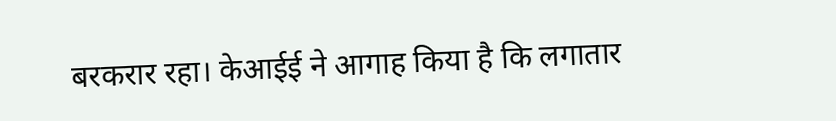बरकरार रहा। केआईई ने आगाह किया है कि लगातार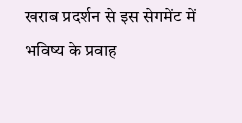खराब प्रदर्शन से इस सेगमेंट में भविष्य के प्रवाह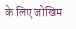के लिए जोखिम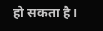हो सकता है।